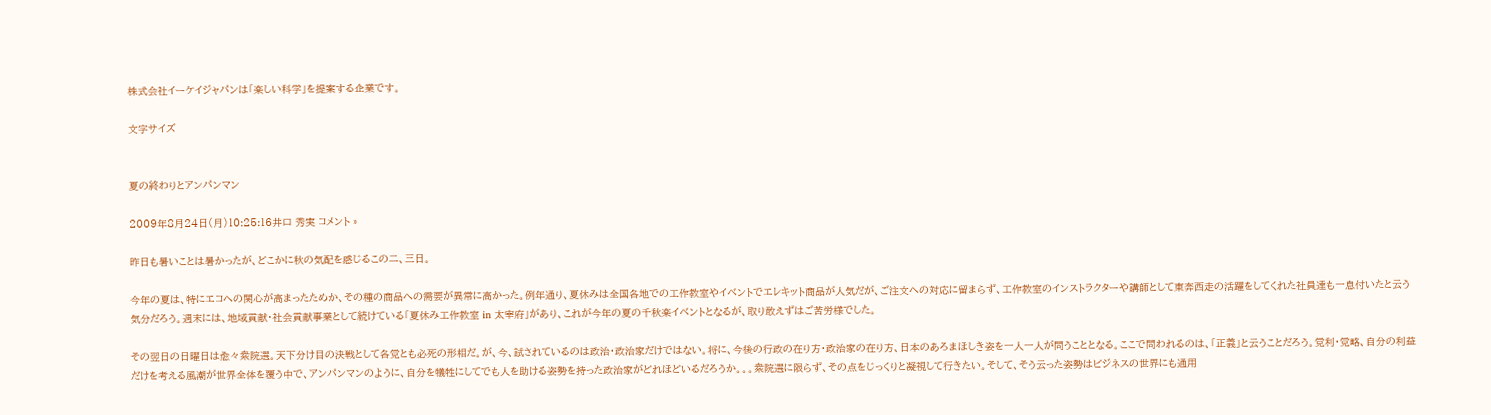株式会社イーケイジャパンは「楽しい科学」を提案する企業です。

文字サイズ


夏の終わりとアンパンマン

2009年8月24日(月)10:25:16井口 秀実 コメント »

昨日も暑いことは暑かったが、どこかに秋の気配を感じるこの二、三日。

今年の夏は、特にエコへの関心が高まったためか、その種の商品への需要が異常に高かった。例年通り、夏休みは全国各地での工作教室やイベントでエレキット商品が人気だが、ご注文への対応に留まらず、工作教室のインストラクターや講師として東奔西走の活躍をしてくれた社員達も一息付いたと云う気分だろう。週末には、地域貢献・社会貢献事業として続けている「夏休み工作教室 in 太宰府」があり、これが今年の夏の千秋楽イベントとなるが、取り敢えずはご苦労様でした。

その翌日の日曜日は愈々衆院選。天下分け目の決戦として各党とも必死の形相だ。が、今、試されているのは政治・政治家だけではない。将に、今後の行政の在り方・政治家の在り方、日本のあろまほしき姿を一人一人が問うこととなる。ここで問われるのは、「正義」と云うことだろう。党利・党略、自分の利益だけを考える風潮が世界全体を覆う中で、アンパンマンのように、自分を犠牲にしてでも人を助ける姿勢を持った政治家がどれほどいるだろうか。。。衆院選に限らず、その点をじっくりと凝視して行きたい。そして、そう云った姿勢はビジネスの世界にも通用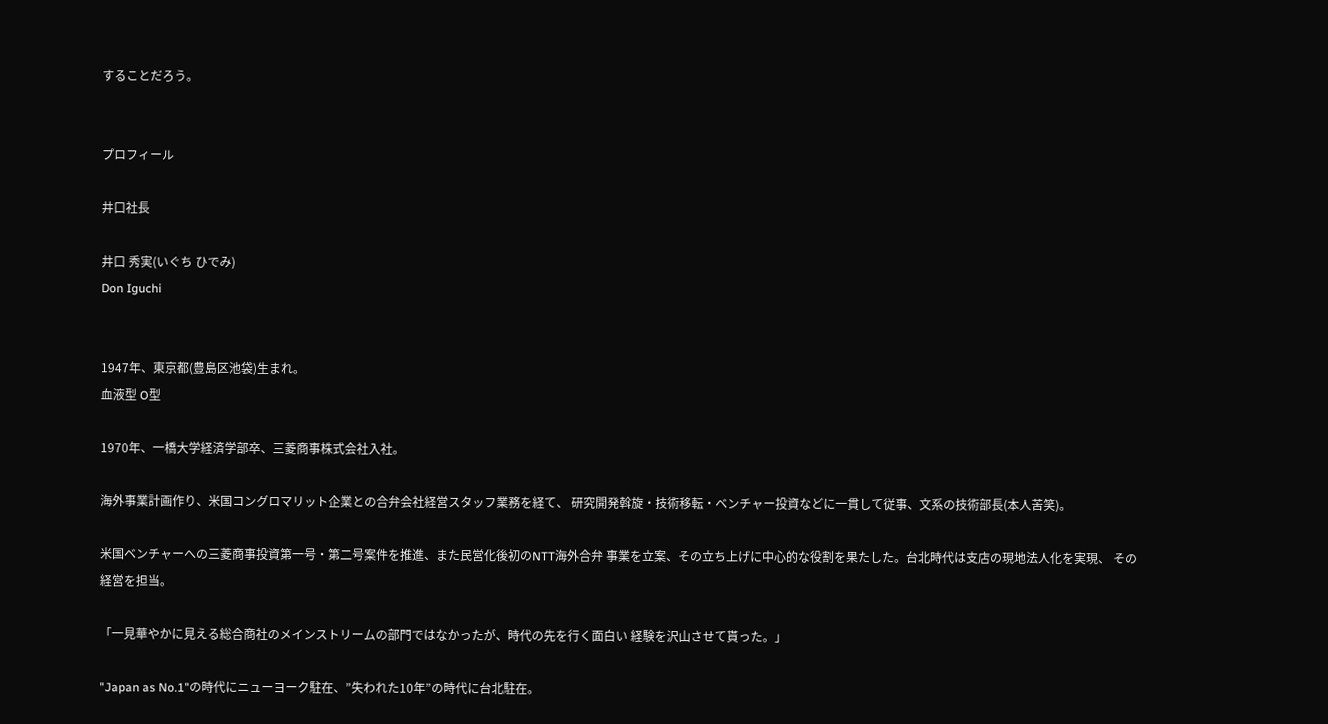することだろう。


プロフィール

井口社長

井口 秀実(いぐち ひでみ)
Don Iguchi


1947年、東京都(豊島区池袋)生まれ。
血液型 O型

1970年、一橋大学経済学部卒、三菱商事株式会社入社。

海外事業計画作り、米国コングロマリット企業との合弁会社経営スタッフ業務を経て、 研究開発斡旋・技術移転・ベンチャー投資などに一貫して従事、文系の技術部長(本人苦笑)。

米国ベンチャーへの三菱商事投資第一号・第二号案件を推進、また民営化後初のNTT海外合弁 事業を立案、その立ち上げに中心的な役割を果たした。台北時代は支店の現地法人化を実現、 その経営を担当。

「一見華やかに見える総合商社のメインストリームの部門ではなかったが、時代の先を行く面白い 経験を沢山させて貰った。」

"Japan as No.1"の時代にニューヨーク駐在、”失われた10年”の時代に台北駐在。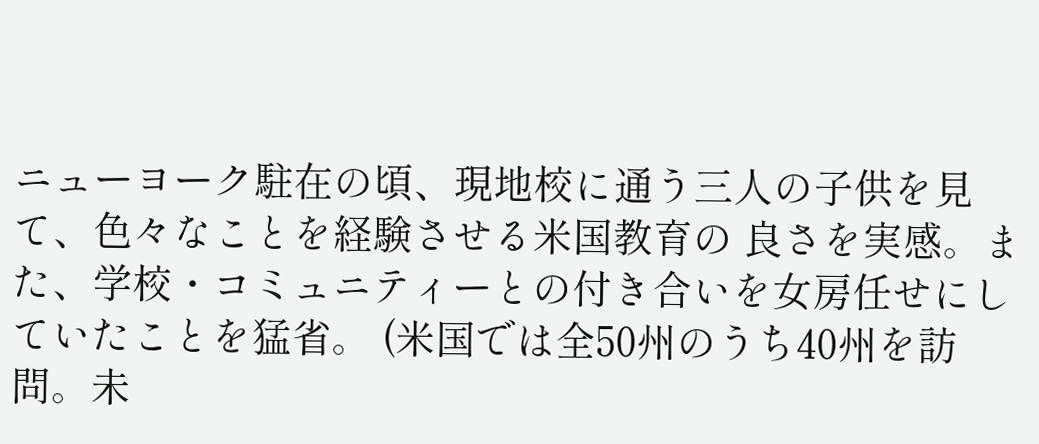ニューヨーク駐在の頃、現地校に通う三人の子供を見て、色々なことを経験させる米国教育の 良さを実感。また、学校・コミュニティーとの付き合いを女房任せにしていたことを猛省。 (米国では全50州のうち40州を訪問。未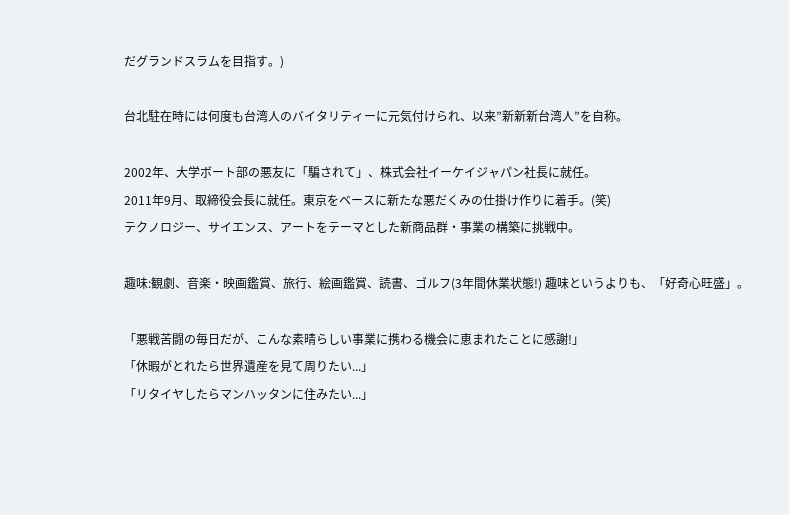だグランドスラムを目指す。)

台北駐在時には何度も台湾人のバイタリティーに元気付けられ、以来”新新新台湾人”を自称。

2002年、大学ボート部の悪友に「騙されて」、株式会社イーケイジャパン社長に就任。
2011年9月、取締役会長に就任。東京をベースに新たな悪だくみの仕掛け作りに着手。(笑)
テクノロジー、サイエンス、アートをテーマとした新商品群・事業の構築に挑戦中。

趣味:観劇、音楽・映画鑑賞、旅行、絵画鑑賞、読書、ゴルフ(3年間休業状態!) 趣味というよりも、「好奇心旺盛」。

「悪戦苦闘の毎日だが、こんな素晴らしい事業に携わる機会に恵まれたことに感謝!」
「休暇がとれたら世界遺産を見て周りたい...」
「リタイヤしたらマンハッタンに住みたい...」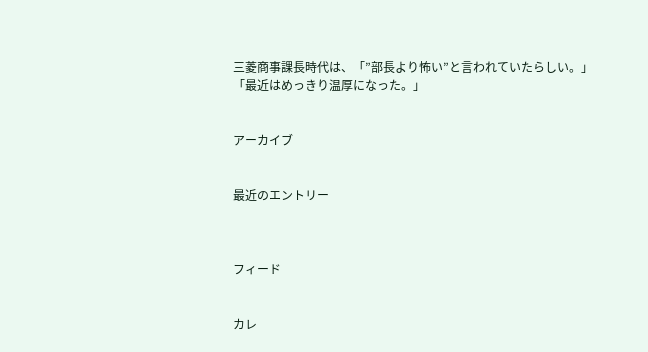三菱商事課長時代は、「”部長より怖い”と言われていたらしい。」
「最近はめっきり温厚になった。」


アーカイブ


最近のエントリー



フィード


カレ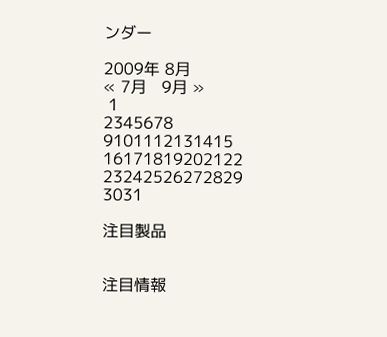ンダー

2009年 8月
« 7月   9月 »
 1
2345678
9101112131415
16171819202122
23242526272829
3031

注目製品


注目情報